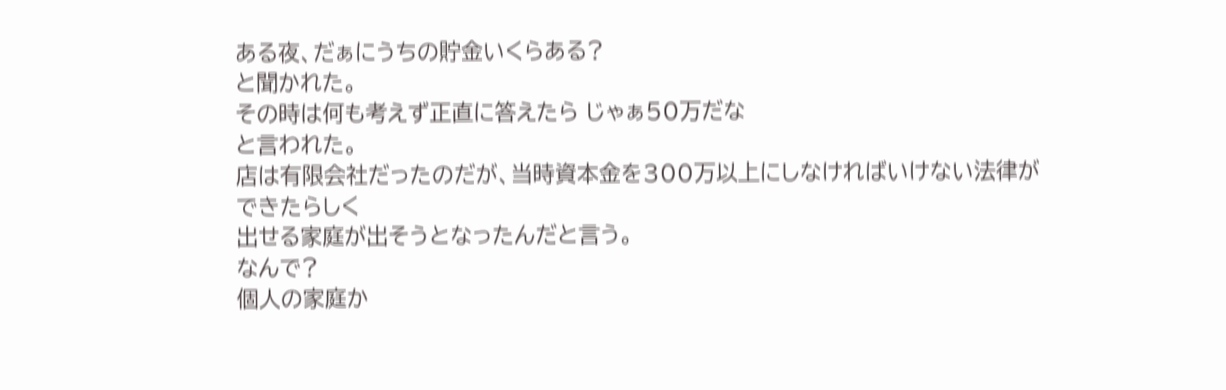ある夜、だぁにうちの貯金いくらある?
と聞かれた。
その時は何も考えず正直に答えたら じゃぁ50万だな
と言われた。
店は有限会社だったのだが、当時資本金を300万以上にしなければいけない法律ができたらしく
出せる家庭が出そうとなったんだと言う。
なんで?
個人の家庭か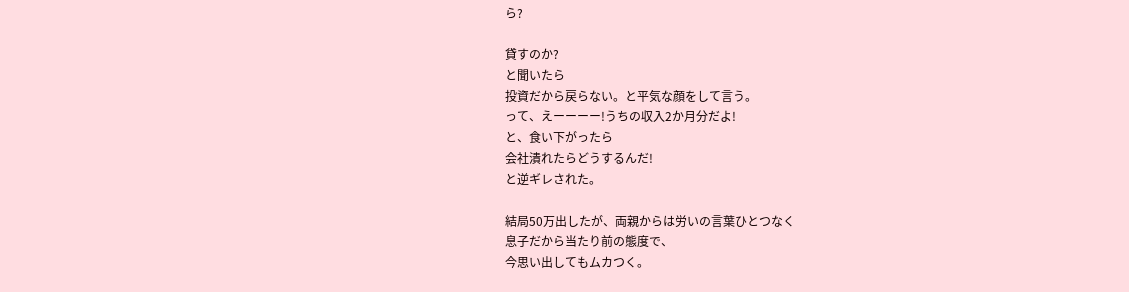ら?

貸すのか?
と聞いたら
投資だから戻らない。と平気な顔をして言う。
って、えーーーー!うちの収入2か月分だよ!
と、食い下がったら
会社潰れたらどうするんだ!
と逆ギレされた。

結局50万出したが、両親からは労いの言葉ひとつなく
息子だから当たり前の態度で、
今思い出してもムカつく。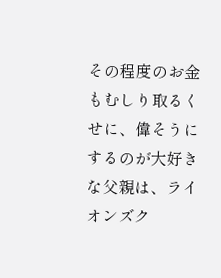その程度のお金もむしり取るくせに、偉そうにするのが大好きな父親は、ライオンズク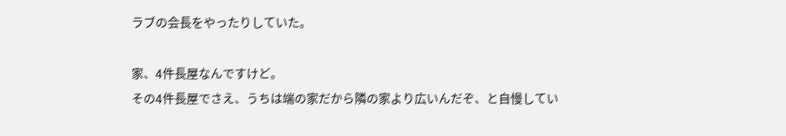ラブの会長をやったりしていた。

家、4件長屋なんですけど。
その4件長屋でさえ、うちは端の家だから隣の家より広いんだぞ、と自慢してい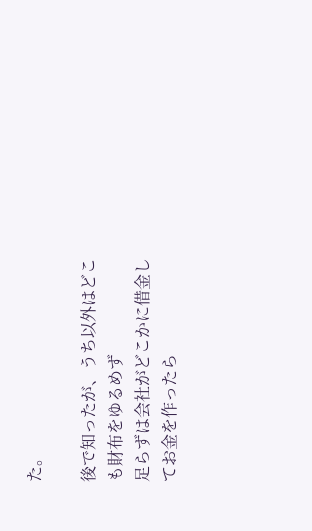た。

後で知ったが、うち以外はどこも財布をゆるめず
足らずは会社がどこかに借金してお金を作ったら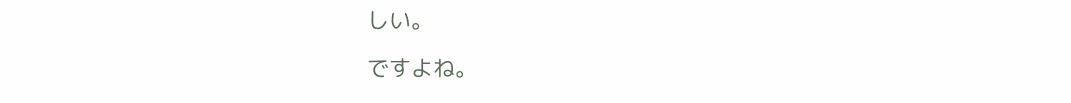しい。

ですよね。